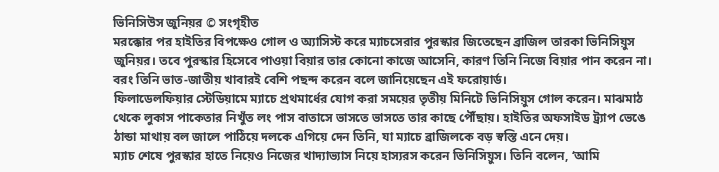ভিনিসিউস জুনিয়র © সংগৃহীত
মরক্কোর পর হাইতির বিপক্ষেও গোল ও অ্যাসিস্ট করে ম্যাচসেরার পুরস্কার জিতেছেন ব্রাজিল তারকা ভিনিসিয়ুস জুনিয়র। তবে পুরস্কার হিসেবে পাওয়া বিয়ার তার কোনো কাজে আসেনি, কারণ তিনি নিজে বিয়ার পান করেন না। বরং তিনি ভাত-জাতীয় খাবারই বেশি পছন্দ করেন বলে জানিয়েছেন এই ফরোয়ার্ড।
ফিলাডেলফিয়ার স্টেডিয়ামে ম্যাচে প্রথমার্ধের যোগ করা সময়ের তৃতীয় মিনিটে ভিনিসিয়ুস গোল করেন। মাঝমাঠ থেকে লুকাস পাকেতার নিখুঁত লং পাস বাতাসে ভাসতে ভাসতে তার কাছে পৌঁছায়। হাইতির অফসাইড ট্র্যাপ ভেঙে ঠান্ডা মাথায় বল জালে পাঠিয়ে দলকে এগিয়ে দেন তিনি, যা ম্যাচে ব্রাজিলকে বড় স্বস্তি এনে দেয়।
ম্যাচ শেষে পুরস্কার হাতে নিয়েও নিজের খাদ্যাভ্যাস নিয়ে হাস্যরস করেন ভিনিসিয়ুস। তিনি বলেন, ‘আমি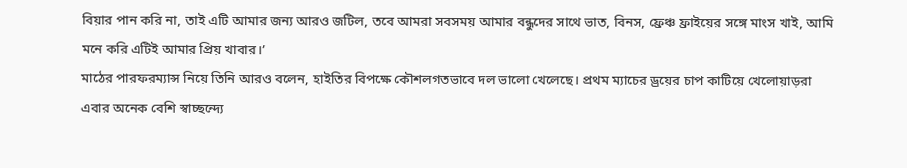বিয়ার পান করি না, তাই এটি আমার জন্য আরও জটিল, তবে আমরা সবসময় আমার বন্ধুদের সাথে ভাত, বিনস, ফ্রেঞ্চ ফ্রাইয়ের সঙ্গে মাংস খাই, আমি মনে করি এটিই আমার প্রিয় খাবার।’
মাঠের পারফরম্যান্স নিয়ে তিনি আরও বলেন, হাইতির বিপক্ষে কৌশলগতভাবে দল ভালো খেলেছে। প্রথম ম্যাচের ড্রয়ের চাপ কাটিয়ে খেলোয়াড়রা এবার অনেক বেশি স্বাচ্ছন্দ্যে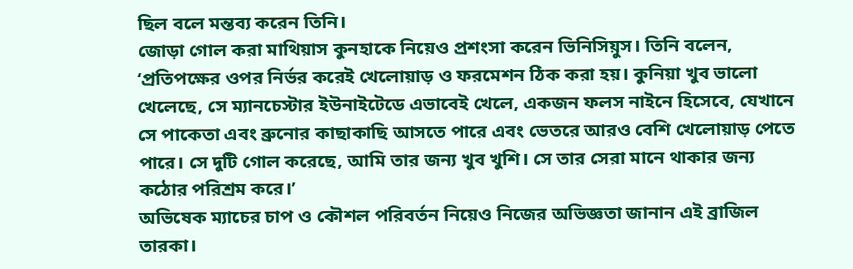ছিল বলে মন্তব্য করেন তিনি।
জোড়া গোল করা মাথিয়াস কুনহাকে নিয়েও প্রশংসা করেন ভিনিসিয়ুস। তিনি বলেন, ‘প্রতিপক্ষের ওপর নির্ভর করেই খেলোয়াড় ও ফরমেশন ঠিক করা হয়। কুনিয়া খুব ভালো খেলেছে, সে ম্যানচেস্টার ইউনাইটেডে এভাবেই খেলে, একজন ফলস নাইনে হিসেবে, যেখানে সে পাকেতা এবং ব্রুনোর কাছাকাছি আসতে পারে এবং ভেতরে আরও বেশি খেলোয়াড় পেতে পারে। সে দুটি গোল করেছে, আমি তার জন্য খুব খুশি। সে তার সেরা মানে থাকার জন্য কঠোর পরিশ্রম করে।’
অভিষেক ম্যাচের চাপ ও কৌশল পরিবর্তন নিয়েও নিজের অভিজ্ঞতা জানান এই ব্রাজিল তারকা।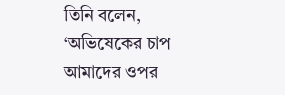তিনি বলেন, ‘অভিষেকের চাপ আমাদের ওপর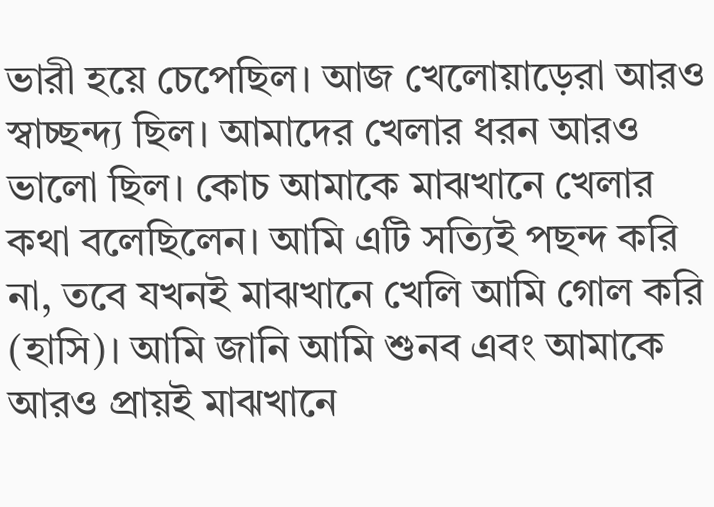ভারী হয়ে চেপেছিল। আজ খেলোয়াড়েরা আরও স্বাচ্ছন্দ্য ছিল। আমাদের খেলার ধরন আরও ভালো ছিল। কোচ আমাকে মাঝখানে খেলার কথা বলেছিলেন। আমি এটি সত্যিই পছন্দ করি না, তবে যখনই মাঝখানে খেলি আমি গোল করি (হাসি)। আমি জানি আমি শুনব এবং আমাকে আরও প্রায়ই মাঝখানে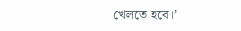খেলতে হবে।’